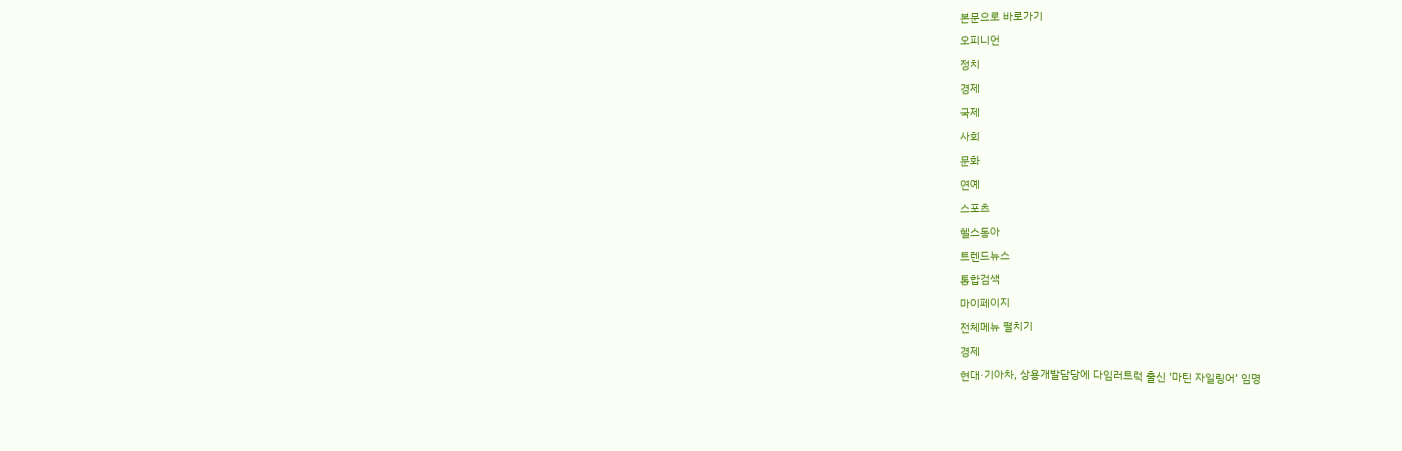본문으로 바로가기
오피니언
정치
경제
국제
사회
문화
연예
스포츠
헬스동아
트렌드뉴스
통합검색
마이페이지
전체메뉴 펼치기
경제
현대·기아차, 상용개발담당에 다임러트럭 출신 ‘마틴 자일링어’ 임명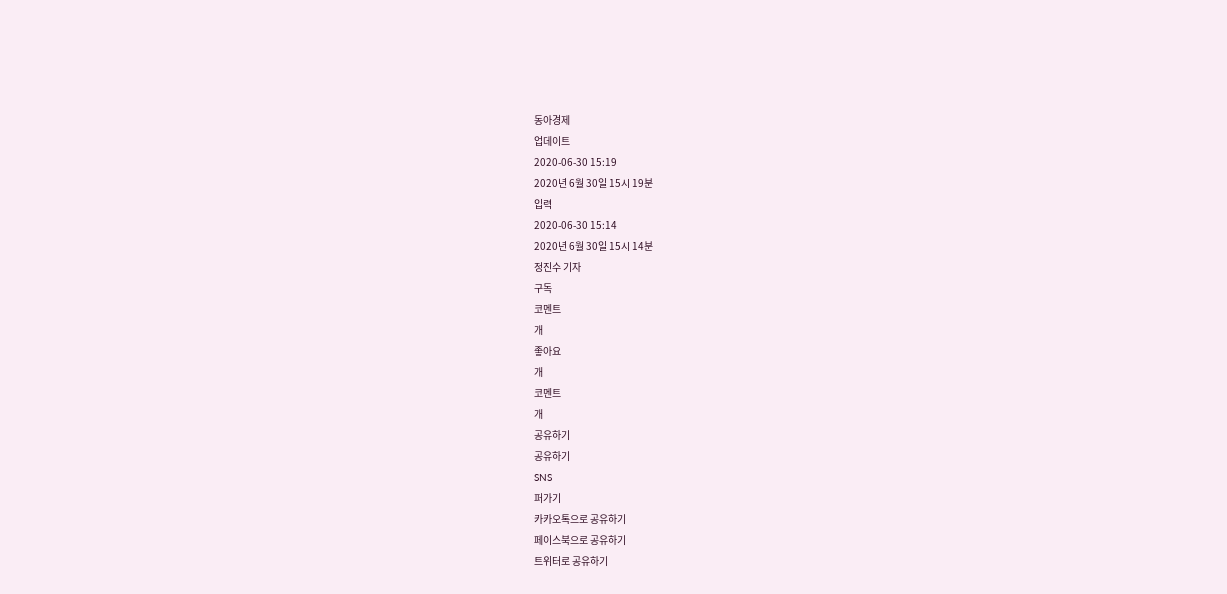동아경제
업데이트
2020-06-30 15:19
2020년 6월 30일 15시 19분
입력
2020-06-30 15:14
2020년 6월 30일 15시 14분
정진수 기자
구독
코멘트
개
좋아요
개
코멘트
개
공유하기
공유하기
SNS
퍼가기
카카오톡으로 공유하기
페이스북으로 공유하기
트위터로 공유하기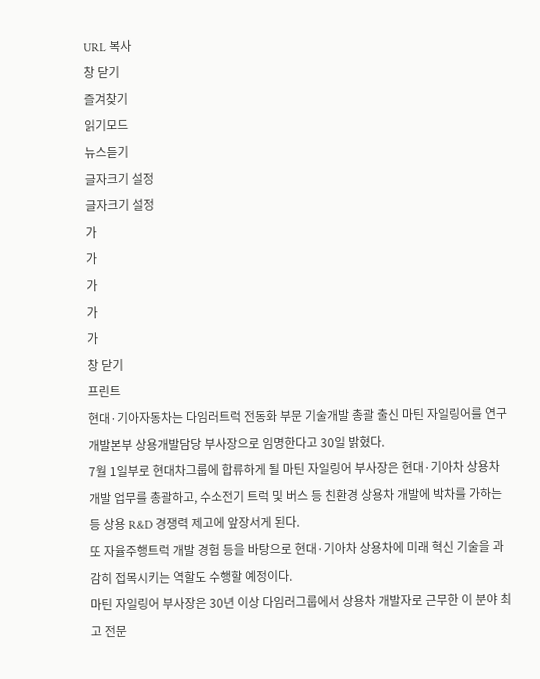URL 복사
창 닫기
즐겨찾기
읽기모드
뉴스듣기
글자크기 설정
글자크기 설정
가
가
가
가
가
창 닫기
프린트
현대·기아자동차는 다임러트럭 전동화 부문 기술개발 총괄 출신 마틴 자일링어를 연구개발본부 상용개발담당 부사장으로 임명한다고 30일 밝혔다.
7월 1일부로 현대차그룹에 합류하게 될 마틴 자일링어 부사장은 현대·기아차 상용차 개발 업무를 총괄하고, 수소전기 트럭 및 버스 등 친환경 상용차 개발에 박차를 가하는 등 상용 R&D 경쟁력 제고에 앞장서게 된다.
또 자율주행트럭 개발 경험 등을 바탕으로 현대·기아차 상용차에 미래 혁신 기술을 과감히 접목시키는 역할도 수행할 예정이다.
마틴 자일링어 부사장은 30년 이상 다임러그룹에서 상용차 개발자로 근무한 이 분야 최고 전문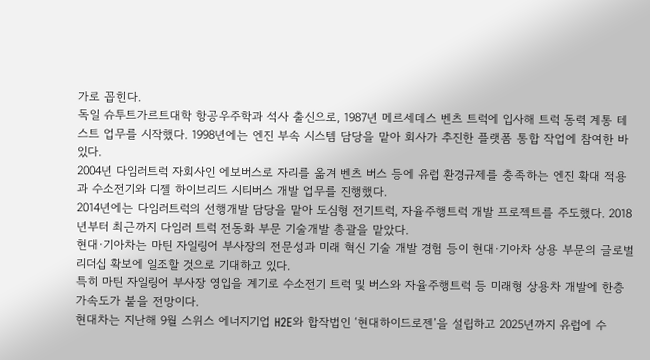가로 꼽힌다.
독일 슈투트가르트대학 항공우주학과 석사 출신으로, 1987년 메르세데스 벤츠 트럭에 입사해 트럭 동력 계통 테스트 업무를 시작했다. 1998년에는 엔진 부속 시스템 담당을 맡아 회사가 추진한 플랫폼 통합 작업에 참여한 바 있다.
2004년 다임러트럭 자회사인 에보버스로 자리를 옮겨 벤츠 버스 등에 유럽 환경규제를 충족하는 엔진 확대 적용과 수소전기와 디젤 하이브리드 시티버스 개발 업무를 진행했다.
2014년에는 다임러트럭의 선행개발 담당을 맡아 도심형 전기트럭, 자율주행트럭 개발 프로젝트를 주도했다. 2018년부터 최근까지 다임러 트럭 전동화 부문 기술개발 총괄을 맡았다.
현대·기아차는 마틴 자일링어 부사장의 전문성과 미래 혁신 기술 개발 경험 등이 현대·기아차 상용 부문의 글로벌 리더십 확보에 일조할 것으로 기대하고 있다.
특히 마틴 자일링어 부사장 영입을 계기로 수소전기 트럭 및 버스와 자율주행트럭 등 미래형 상용차 개발에 한층 가속도가 붙을 전망이다.
현대차는 지난해 9월 스위스 에너지기업 H2E와 합작법인 ‘현대하이드로젠’을 설립하고 2025년까지 유럽에 수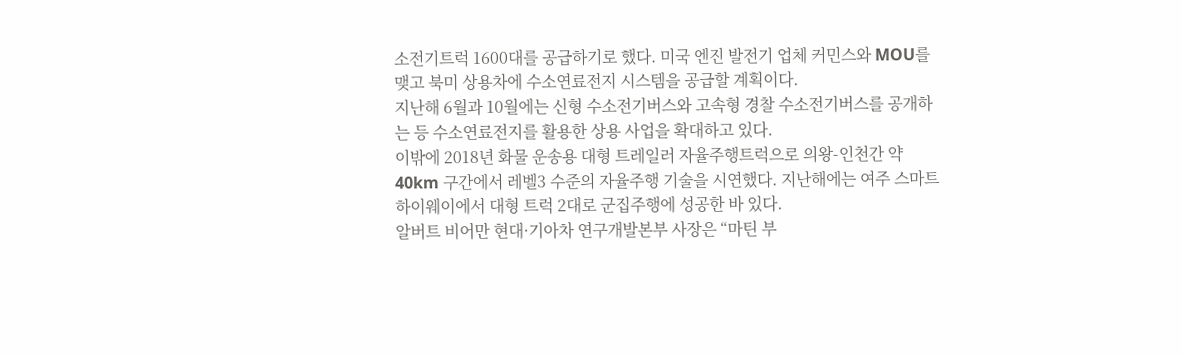소전기트럭 1600대를 공급하기로 했다. 미국 엔진 발전기 업체 커민스와 MOU를 맺고 북미 상용차에 수소연료전지 시스템을 공급할 계획이다.
지난해 6월과 10월에는 신형 수소전기버스와 고속형 경찰 수소전기버스를 공개하는 등 수소연료전지를 활용한 상용 사업을 확대하고 있다.
이밖에 2018년 화물 운송용 대형 트레일러 자율주행트럭으로 의왕-인천간 약 40km 구간에서 레벨3 수준의 자율주행 기술을 시연했다. 지난해에는 여주 스마트하이웨이에서 대형 트럭 2대로 군집주행에 성공한 바 있다.
알버트 비어만 현대·기아차 연구개발본부 사장은 “마틴 부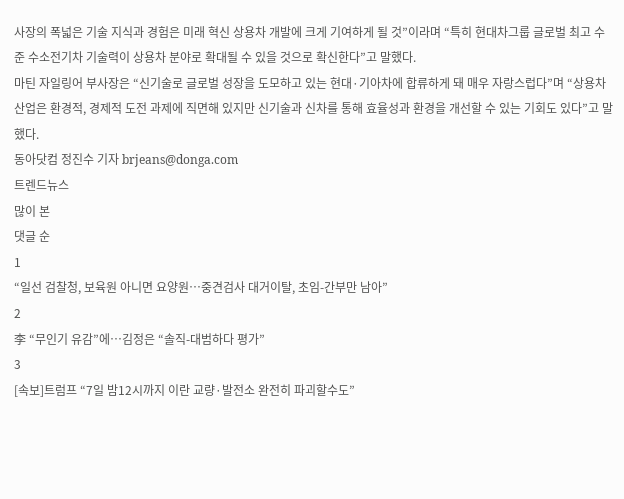사장의 폭넓은 기술 지식과 경험은 미래 혁신 상용차 개발에 크게 기여하게 될 것”이라며 “특히 현대차그룹 글로벌 최고 수준 수소전기차 기술력이 상용차 분야로 확대될 수 있을 것으로 확신한다”고 말했다.
마틴 자일링어 부사장은 “신기술로 글로벌 성장을 도모하고 있는 현대·기아차에 합류하게 돼 매우 자랑스럽다”며 “상용차 산업은 환경적, 경제적 도전 과제에 직면해 있지만 신기술과 신차를 통해 효율성과 환경을 개선할 수 있는 기회도 있다”고 말했다.
동아닷컴 정진수 기자 brjeans@donga.com
트렌드뉴스
많이 본
댓글 순
1
“일선 검찰청, 보육원 아니면 요양원…중견검사 대거이탈, 초임-간부만 남아”
2
李 “무인기 유감”에…김정은 “솔직-대범하다 평가”
3
[속보]트럼프 “7일 밤12시까지 이란 교량·발전소 완전히 파괴할수도”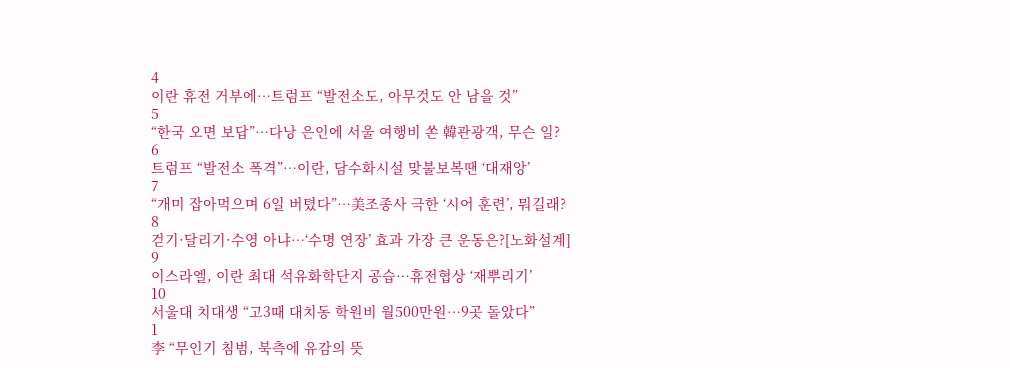4
이란 휴전 거부에…트럼프 “발전소도, 아무것도 안 남을 것”
5
“한국 오면 보답”…다낭 은인에 서울 여행비 쏜 韓관광객, 무슨 일?
6
트럼프 “발전소 폭격”…이란, 담수화시설 맞불보복땐 ‘대재앙’
7
“개미 잡아먹으며 6일 버텼다”…美조종사 극한 ‘시어 훈련’, 뭐길래?
8
걷기·달리기·수영 아냐…‘수명 연장’ 효과 가장 큰 운동은?[노화설계]
9
이스라엘, 이란 최대 석유화학단지 공습…휴전협상 ‘재뿌리기’
10
서울대 치대생 “고3때 대치동 학원비 월500만원…9곳 돌았다”
1
李 “무인기 침범, 북측에 유감의 뜻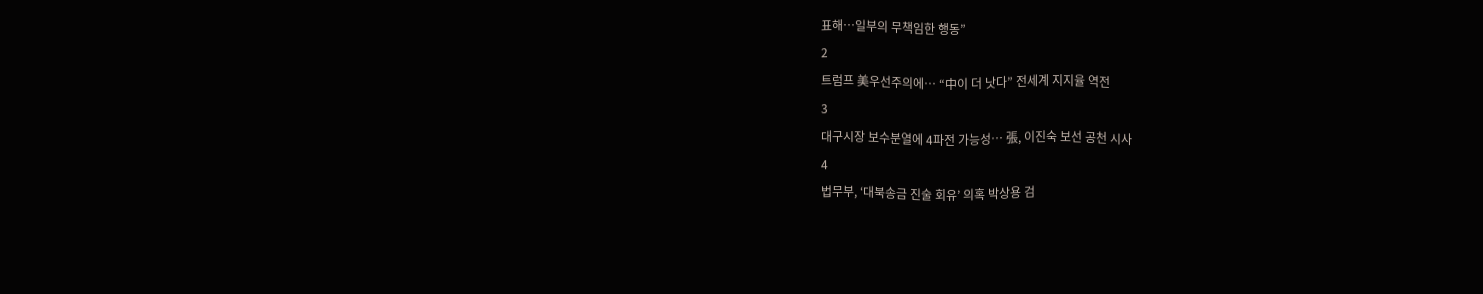표해…일부의 무책임한 행동”
2
트럼프 美우선주의에… “中이 더 낫다” 전세계 지지율 역전
3
대구시장 보수분열에 4파전 가능성… 張, 이진숙 보선 공천 시사
4
법무부, ‘대북송금 진술 회유’ 의혹 박상용 검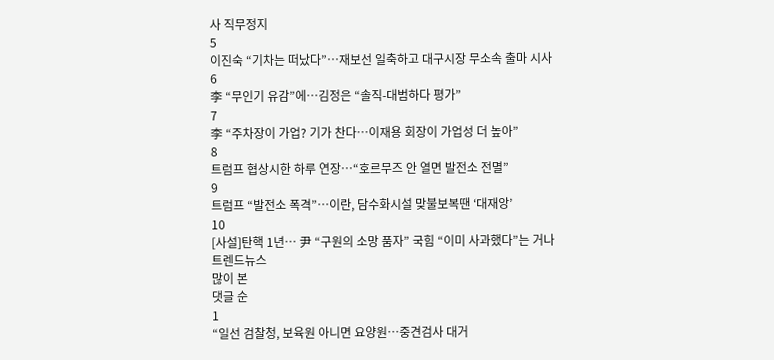사 직무정지
5
이진숙 “기차는 떠났다”…재보선 일축하고 대구시장 무소속 출마 시사
6
李 “무인기 유감”에…김정은 “솔직-대범하다 평가”
7
李 “주차장이 가업? 기가 찬다…이재용 회장이 가업성 더 높아”
8
트럼프 협상시한 하루 연장…“호르무즈 안 열면 발전소 전멸”
9
트럼프 “발전소 폭격”…이란, 담수화시설 맞불보복땐 ‘대재앙’
10
[사설]탄핵 1년… 尹 “구원의 소망 품자” 국힘 “이미 사과했다”는 거나
트렌드뉴스
많이 본
댓글 순
1
“일선 검찰청, 보육원 아니면 요양원…중견검사 대거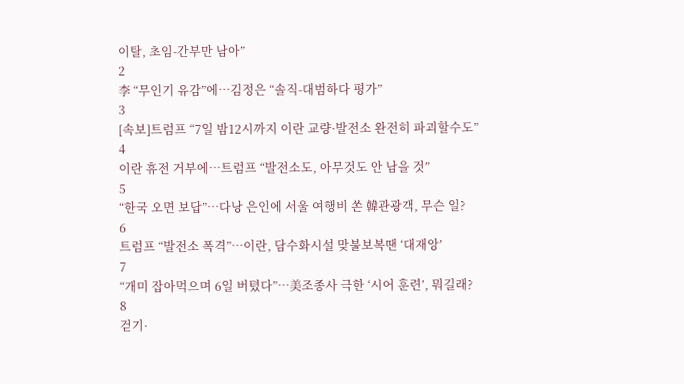이탈, 초임-간부만 남아”
2
李 “무인기 유감”에…김정은 “솔직-대범하다 평가”
3
[속보]트럼프 “7일 밤12시까지 이란 교량·발전소 완전히 파괴할수도”
4
이란 휴전 거부에…트럼프 “발전소도, 아무것도 안 남을 것”
5
“한국 오면 보답”…다낭 은인에 서울 여행비 쏜 韓관광객, 무슨 일?
6
트럼프 “발전소 폭격”…이란, 담수화시설 맞불보복땐 ‘대재앙’
7
“개미 잡아먹으며 6일 버텼다”…美조종사 극한 ‘시어 훈련’, 뭐길래?
8
걷기·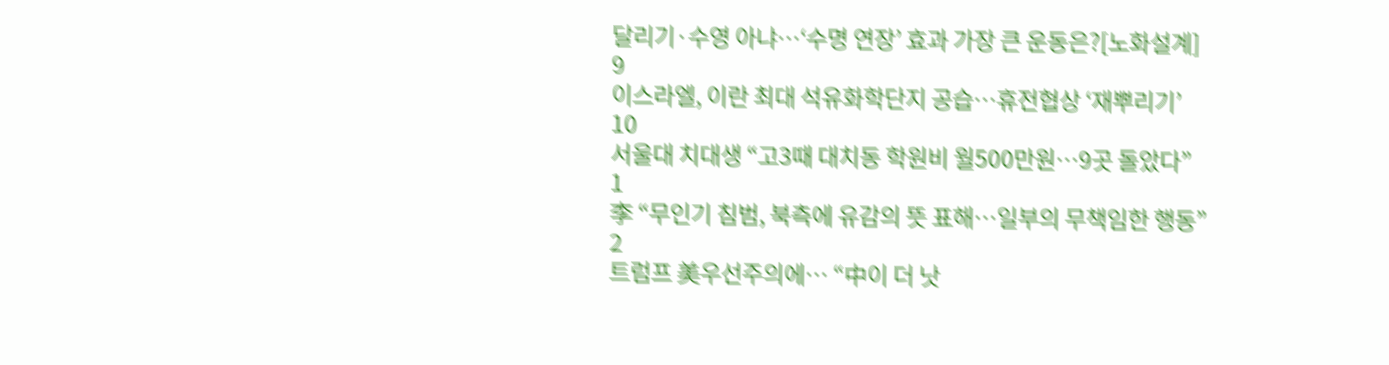달리기·수영 아냐…‘수명 연장’ 효과 가장 큰 운동은?[노화설계]
9
이스라엘, 이란 최대 석유화학단지 공습…휴전협상 ‘재뿌리기’
10
서울대 치대생 “고3때 대치동 학원비 월500만원…9곳 돌았다”
1
李 “무인기 침범, 북측에 유감의 뜻 표해…일부의 무책임한 행동”
2
트럼프 美우선주의에… “中이 더 낫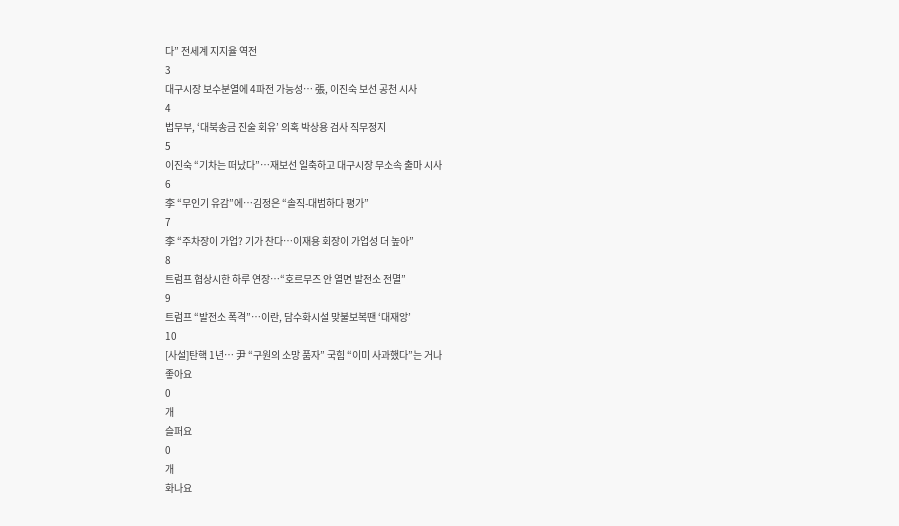다” 전세계 지지율 역전
3
대구시장 보수분열에 4파전 가능성… 張, 이진숙 보선 공천 시사
4
법무부, ‘대북송금 진술 회유’ 의혹 박상용 검사 직무정지
5
이진숙 “기차는 떠났다”…재보선 일축하고 대구시장 무소속 출마 시사
6
李 “무인기 유감”에…김정은 “솔직-대범하다 평가”
7
李 “주차장이 가업? 기가 찬다…이재용 회장이 가업성 더 높아”
8
트럼프 협상시한 하루 연장…“호르무즈 안 열면 발전소 전멸”
9
트럼프 “발전소 폭격”…이란, 담수화시설 맞불보복땐 ‘대재앙’
10
[사설]탄핵 1년… 尹 “구원의 소망 품자” 국힘 “이미 사과했다”는 거나
좋아요
0
개
슬퍼요
0
개
화나요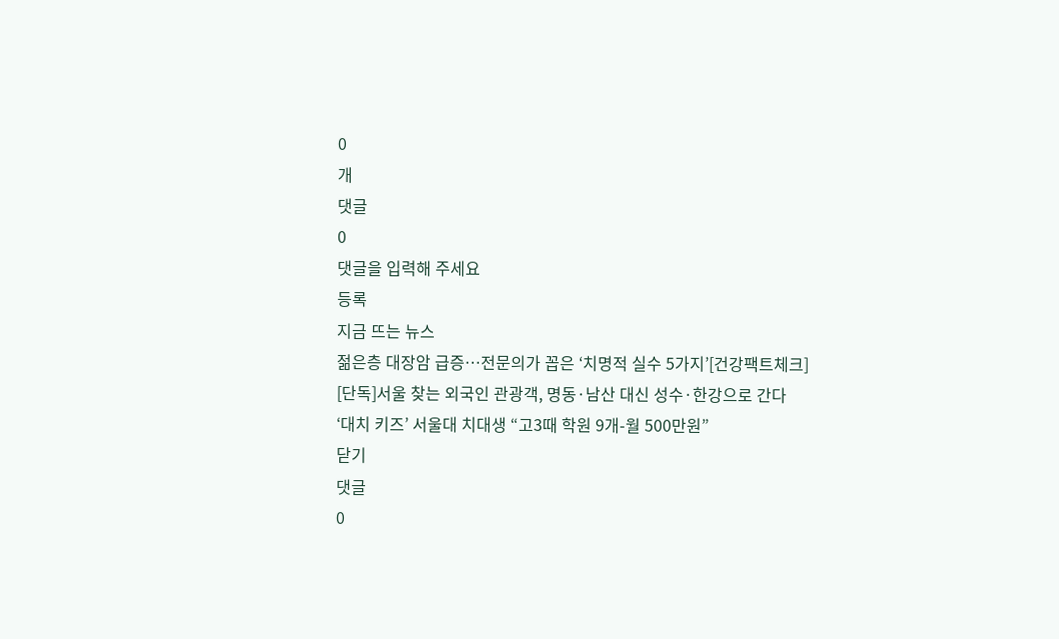0
개
댓글
0
댓글을 입력해 주세요
등록
지금 뜨는 뉴스
젊은층 대장암 급증…전문의가 꼽은 ‘치명적 실수 5가지’[건강팩트체크]
[단독]서울 찾는 외국인 관광객, 명동·남산 대신 성수·한강으로 간다
‘대치 키즈’ 서울대 치대생 “고3때 학원 9개-월 500만원”
닫기
댓글
0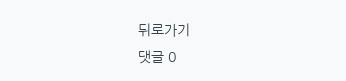뒤로가기
댓글 0